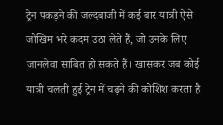ट्रेन पकड़ने की जल्दबाजी में कई बार यात्री ऐसे जोखिम भरे कदम उठा लेते हैं, जो उनके लिए जानलेवा साबित हो सकते हैं। खासकर जब कोई यात्री चलती हुई ट्रेन में चढ़ने की कोशिश करता है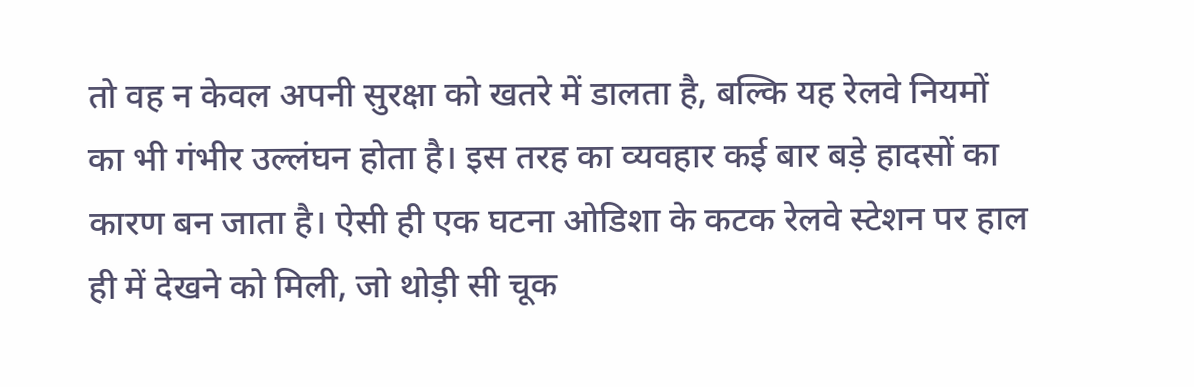तो वह न केवल अपनी सुरक्षा को खतरे में डालता है, बल्कि यह रेलवे नियमों का भी गंभीर उल्लंघन होता है। इस तरह का व्यवहार कई बार बड़े हादसों का कारण बन जाता है। ऐसी ही एक घटना ओडिशा के कटक रेलवे स्टेशन पर हाल ही में देखने को मिली, जो थोड़ी सी चूक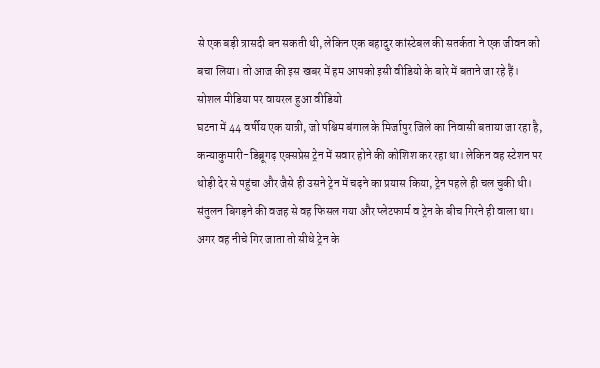से एक बड़ी त्रासदी बन सकती थी, लेकिन एक बहादुर कांस्टेबल की सतर्कता ने एक जीवन को बचा लिया। तो आज की इस खबर में हम आपको इसी वीडियो के बारे में बताने जा रहे हैं।
सोशल मीडिया पर वायरल हुआ वीडियो
घटना में 44 वर्षीय एक यात्री, जो पश्चिम बंगाल के मिर्जापुर जिले का निवासी बताया जा रहा है, कन्याकुमारी-डिब्रूगढ़ एक्सप्रेस ट्रेन में सवार होने की कोशिश कर रहा था। लेकिन वह स्टेशन पर थोड़ी देर से पहुंचा और जैसे ही उसने ट्रेन में चढ़ने का प्रयास किया, ट्रेन पहले ही चल चुकी थी। संतुलन बिगड़ने की वजह से वह फिसल गया और प्लेटफार्म व ट्रेन के बीच गिरने ही वाला था। अगर वह नीचे गिर जाता तो सीधे ट्रेन के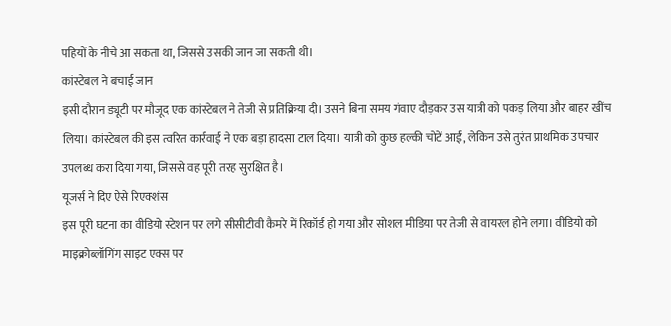पहियों के नीचे आ सकता था, जिससे उसकी जान जा सकती थी।
कांस्टेबल ने बचाई जान
इसी दौरान ड्यूटी पर मौजूद एक कांस्टेबल ने तेजी से प्रतिक्रिया दी। उसने बिना समय गंवाए दौड़कर उस यात्री को पकड़ लिया और बाहर खींच लिया। कांस्टेबल की इस त्वरित कार्रवाई ने एक बड़ा हादसा टाल दिया। यात्री को कुछ हल्की चोटें आईं, लेकिन उसे तुरंत प्राथमिक उपचार उपलब्ध करा दिया गया, जिससे वह पूरी तरह सुरक्षित है।
यूजर्स ने दिए ऐसे रिएक्शंस
इस पूरी घटना का वीडियो स्टेशन पर लगे सीसीटीवी कैमरे में रिकॉर्ड हो गया और सोशल मीडिया पर तेजी से वायरल होने लगा। वीडियो को माइक्रोब्लॉगिंग साइट एक्स पर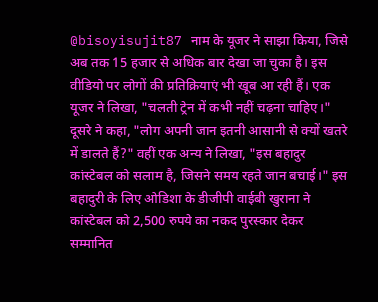@bisoyisujit87 नाम के यूजर ने साझा किया, जिसे अब तक 15 हजार से अधिक बार देखा जा चुका है। इस वीडियो पर लोगों की प्रतिक्रियाएं भी खूब आ रही हैं। एक यूजर ने लिखा, "चलती ट्रेन में कभी नहीं चढ़ना चाहिए।" दूसरे ने कहा, "लोग अपनी जान इतनी आसानी से क्यों खतरे में डालते हैं?" वहीं एक अन्य ने लिखा, "इस बहादुर कांस्टेबल को सलाम है, जिसने समय रहते जान बचाई।" इस बहादुरी के लिए ओडिशा के डीजीपी वाईबी खुराना ने कांस्टेबल को 2,500 रुपये का नकद पुरस्कार देकर सम्मानित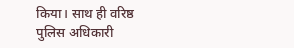किया। साथ ही वरिष्ठ पुलिस अधिकारी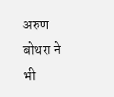अरुण बोथरा ने भी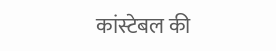कांस्टेबल की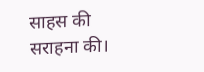साहस की सराहना की।